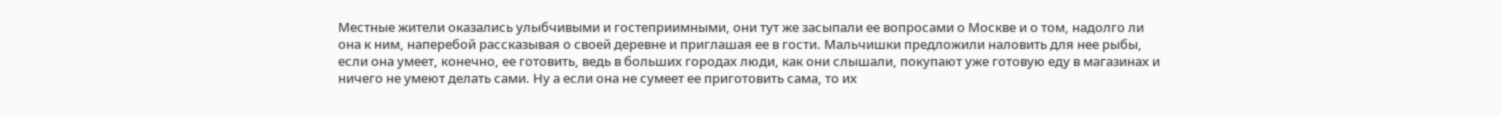Местные жители оказались улыбчивыми и гостеприимными, они тут же засыпали ее вопросами о Москве и о том, надолго ли она к ним, наперебой рассказывая о своей деревне и приглашая ее в гости. Мальчишки предложили наловить для нее рыбы, если она умеет, конечно, ее готовить, ведь в больших городах люди, как они слышали, покупают уже готовую еду в магазинах и ничего не умеют делать сами. Ну а если она не сумеет ее приготовить сама, то их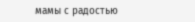мамы с радостью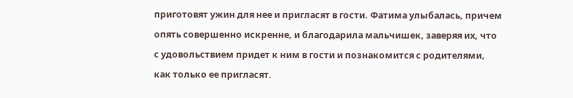приготовят ужин для нее и пригласят в гости. Фатима улыбалась, причем опять совершенно искренне, и благодарила мальчишек, заверяя их, что с удовольствием придет к ним в гости и познакомится с родителями, как только ее пригласят.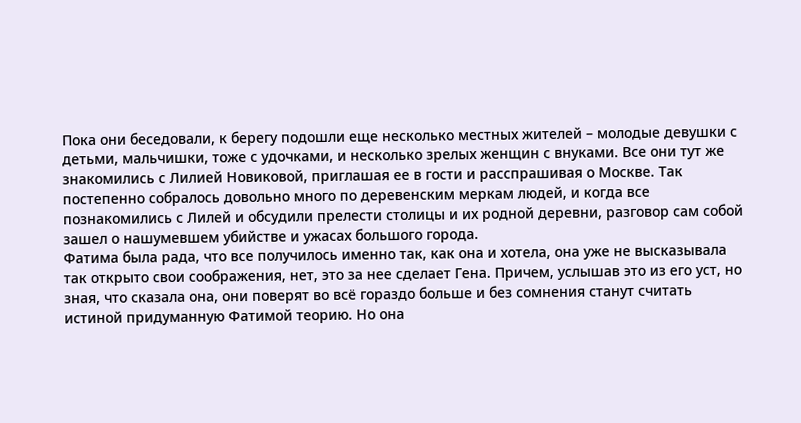Пока они беседовали, к берегу подошли еще несколько местных жителей – молодые девушки с детьми, мальчишки, тоже с удочками, и несколько зрелых женщин с внуками. Все они тут же знакомились с Лилией Новиковой, приглашая ее в гости и расспрашивая о Москве. Так постепенно собралось довольно много по деревенским меркам людей, и когда все познакомились с Лилей и обсудили прелести столицы и их родной деревни, разговор сам собой зашел о нашумевшем убийстве и ужасах большого города.
Фатима была рада, что все получилось именно так, как она и хотела, она уже не высказывала так открыто свои соображения, нет, это за нее сделает Гена. Причем, услышав это из его уст, но зная, что сказала она, они поверят во всё гораздо больше и без сомнения станут считать истиной придуманную Фатимой теорию. Но она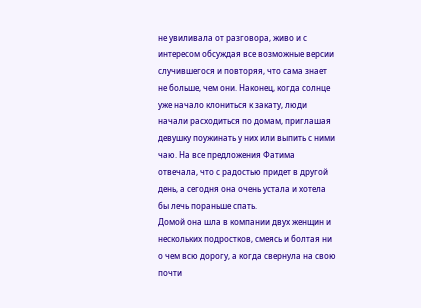не увиливала от разговора, живо и с интересом обсуждая все возможные версии случившегося и повторяя, что сама знает не больше, чем они. Наконец, когда солнце уже начало клониться к закату, люди начали расходиться по домам, приглашая девушку поужинать у них или выпить с ними чаю. На все предложения Фатима отвечала, что с радостью придет в другой день, а сегодня она очень устала и хотела бы лечь пораньше спать.
Домой она шла в компании двух женщин и нескольких подростков, смеясь и болтая ни о чем всю дорогу, а когда свернула на свою почти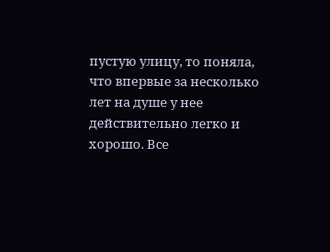пустую улицу, то поняла, что впервые за несколько лет на душе у нее действительно легко и хорошо. Все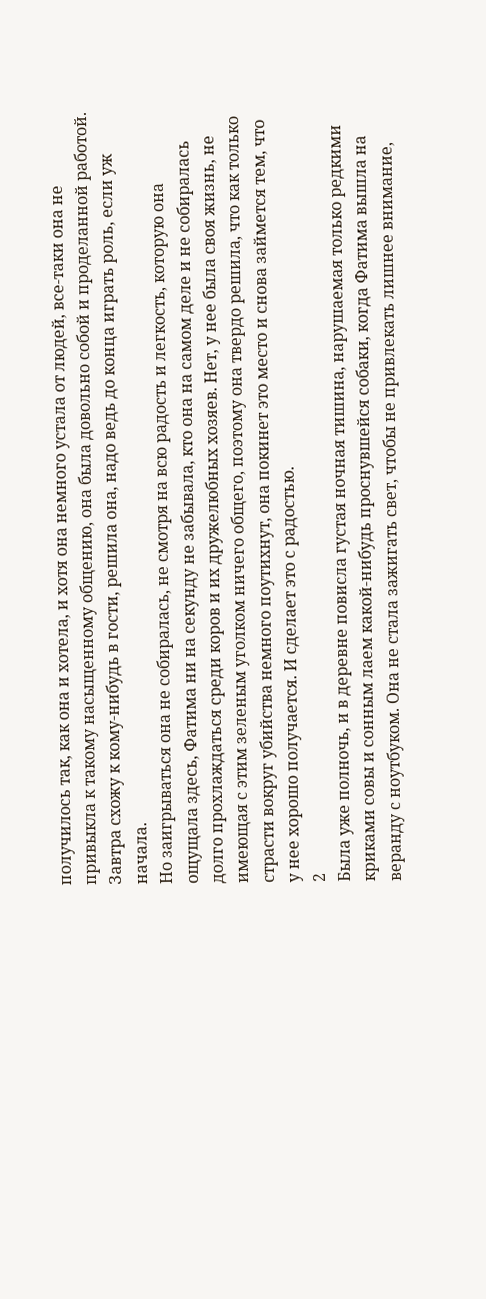получилось так, как она и хотела, и хотя она немного устала от людей, все-таки она не привыкла к такому насыщенному общению, она была довольно собой и проделанной работой. Завтра схожу к кому-нибудь в гости, решила она, надо ведь до конца играть роль, если уж начала.
Но заигрываться она не собиралась, не смотря на всю радость и легкость, которую она ощущала здесь, Фатима ни на секунду не забывала, кто она на самом деле и не собиралась долго прохлаждаться среди коров и их дружелюбных хозяев. Нет, у нее была своя жизнь, не имеющая с этим зеленым уголком ничего общего, поэтому она твердо решила, что как только страсти вокруг убийства немного поутихнут, она покинет это место и снова займется тем, что у нее хорошо получается. И сделает это с радостью.
2
Была уже полночь, и в деревне повисла густая ночная тишина, нарушаемая только редкими криками совы и сонным лаем какой-нибудь проснувшейся собаки, когда Фатима вышла на веранду с ноутбуком. Она не стала зажигать свет, чтобы не привлекать лишнее внимание,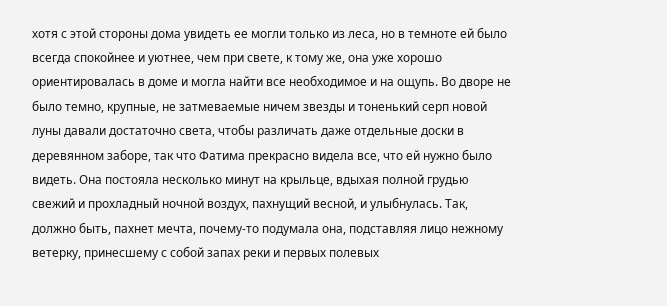хотя с этой стороны дома увидеть ее могли только из леса, но в темноте ей было всегда спокойнее и уютнее, чем при свете, к тому же, она уже хорошо ориентировалась в доме и могла найти все необходимое и на ощупь. Во дворе не было темно, крупные, не затмеваемые ничем звезды и тоненький серп новой луны давали достаточно света, чтобы различать даже отдельные доски в деревянном заборе, так что Фатима прекрасно видела все, что ей нужно было видеть. Она постояла несколько минут на крыльце, вдыхая полной грудью свежий и прохладный ночной воздух, пахнущий весной, и улыбнулась. Так, должно быть, пахнет мечта, почему-то подумала она, подставляя лицо нежному ветерку, принесшему с собой запах реки и первых полевых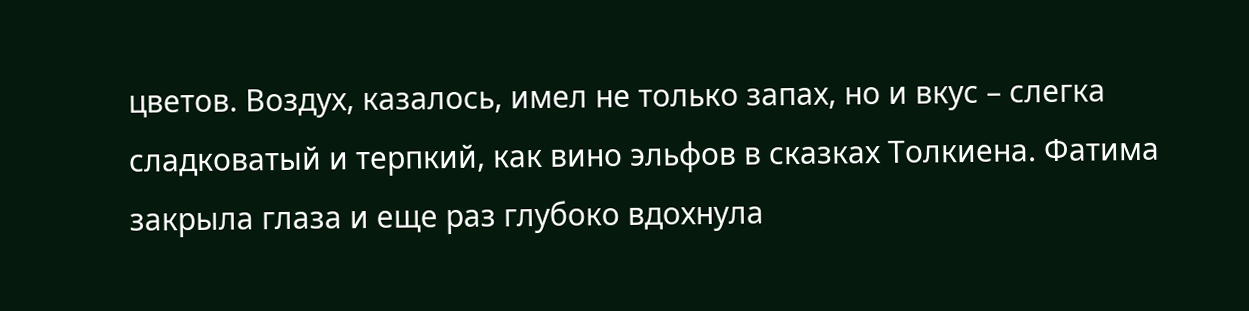цветов. Воздух, казалось, имел не только запах, но и вкус – слегка сладковатый и терпкий, как вино эльфов в сказках Толкиена. Фатима закрыла глаза и еще раз глубоко вдохнула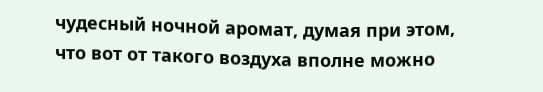чудесный ночной аромат, думая при этом, что вот от такого воздуха вполне можно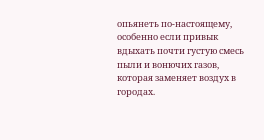опьянеть по-настоящему, особенно если привык вдыхать почти густую смесь пыли и вонючих газов, которая заменяет воздух в городах.